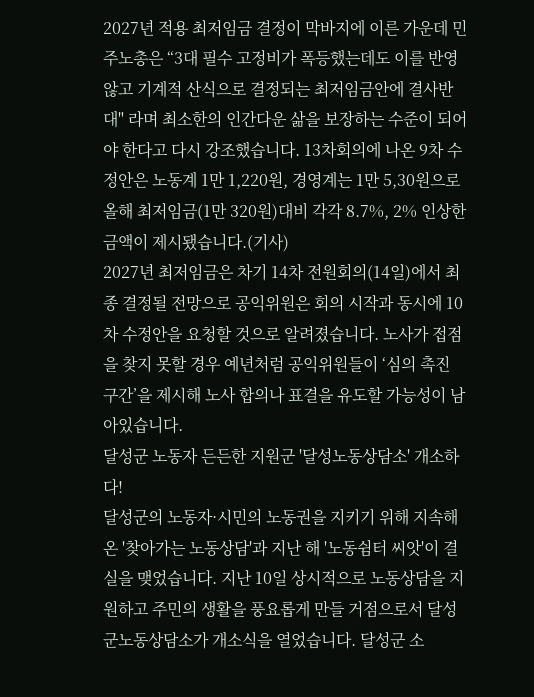2027년 적용 최저임금 결정이 막바지에 이른 가운데 민주노총은 “3대 필수 고정비가 폭등했는데도 이를 반영않고 기계적 산식으로 결정되는 최저임금안에 결사반대" 라며 최소한의 인간다운 삶을 보장하는 수준이 되어야 한다고 다시 강조했습니다. 13차회의에 나온 9차 수정안은 노동계 1만 1,220원, 경영계는 1만 5,30원으로 올해 최저임금(1만 320원)대비 각각 8.7%, 2% 인상한 금액이 제시됐습니다.(기사)
2027년 최저임금은 차기 14차 전원회의(14일)에서 최종 결정될 전망으로 공익위원은 회의 시작과 동시에 10차 수정안을 요청할 것으로 알려졌습니다. 노사가 접점을 찾지 못할 경우 예년처럼 공익위원들이 ‘심의 촉진 구간’을 제시해 노사 합의나 표결을 유도할 가능성이 남아있습니다.
달성군 노동자 든든한 지원군 '달성노동상담소' 개소하다!
달성군의 노동자·시민의 노동권을 지키기 위해 지속해온 '찾아가는 노동상담'과 지난 해 '노동쉼터 씨앗'이 결실을 맺었습니다. 지난 10일 상시적으로 노동상담을 지원하고 주민의 생활을 풍요롭게 만들 거점으로서 달성군노동상담소가 개소식을 열었습니다. 달성군 소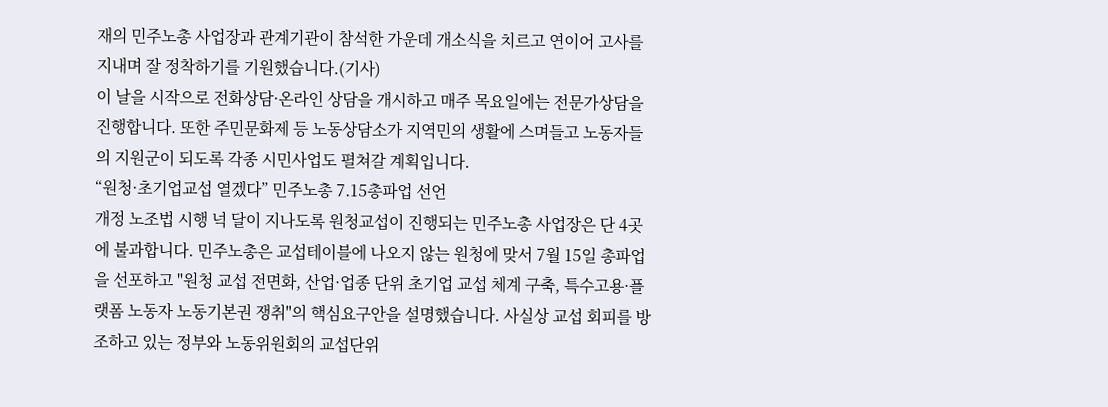재의 민주노총 사업장과 관계기관이 참석한 가운데 개소식을 치르고 연이어 고사를 지내며 잘 정착하기를 기원했습니다.(기사)
이 날을 시작으로 전화상담·온라인 상담을 개시하고 매주 목요일에는 전문가상담을 진행합니다. 또한 주민문화제 등 노동상담소가 지역민의 생활에 스며들고 노동자들의 지원군이 되도록 각종 시민사업도 펼쳐갈 계획입니다.
“원청·초기업교섭 열겠다” 민주노총 7.15총파업 선언
개정 노조법 시행 넉 달이 지나도록 원청교섭이 진행되는 민주노총 사업장은 단 4곳에 불과합니다. 민주노총은 교섭테이블에 나오지 않는 원청에 맞서 7월 15일 총파업을 선포하고 "원청 교섭 전면화, 산업·업종 단위 초기업 교섭 체계 구축, 특수고용·플랫폼 노동자 노동기본권 쟁취"의 핵심요구안을 설명했습니다. 사실상 교섭 회피를 방조하고 있는 정부와 노동위원회의 교섭단위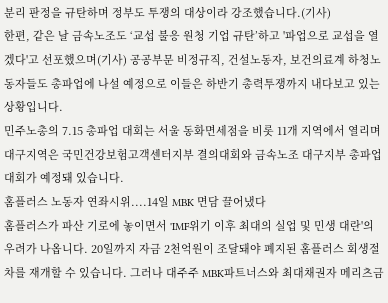분리 판정을 규탄하며 정부도 투쟁의 대상이라 강조했습니다.(기사)
한편, 같은 날 금속노조도 ‘교섭 불응 원청 기업 규탄’하고 '파업으로 교섭을 열겠다'고 선포했으며(기사) 공공부문 비정규직, 건설노동자, 보건의료계 하청노동자들도 총파업에 나설 예정으로 이들은 하반기 총력투쟁까지 내다보고 있는 상황입니다.
민주노총의 7.15 총파업 대회는 서울 동화면세점을 비롯 11개 지역에서 열리며 대구지역은 국민건강보험고객센터지부 결의대회와 금속노조 대구지부 총파업대회가 예정돼 있습니다.
홈플러스 노동자 연좌시위....14일 MBK 면담 끌어냈다
홈플러스가 파산 기로에 놓이면서 'IMF위기 이후 최대의 실업 및 민생 대란'의 우려가 나옵니다. 20일까지 자금 2천억원이 조달돼야 폐지된 홈플러스 회생절차를 재개할 수 있습니다. 그러나 대주주 MBK파트너스와 최대채권자 메리츠금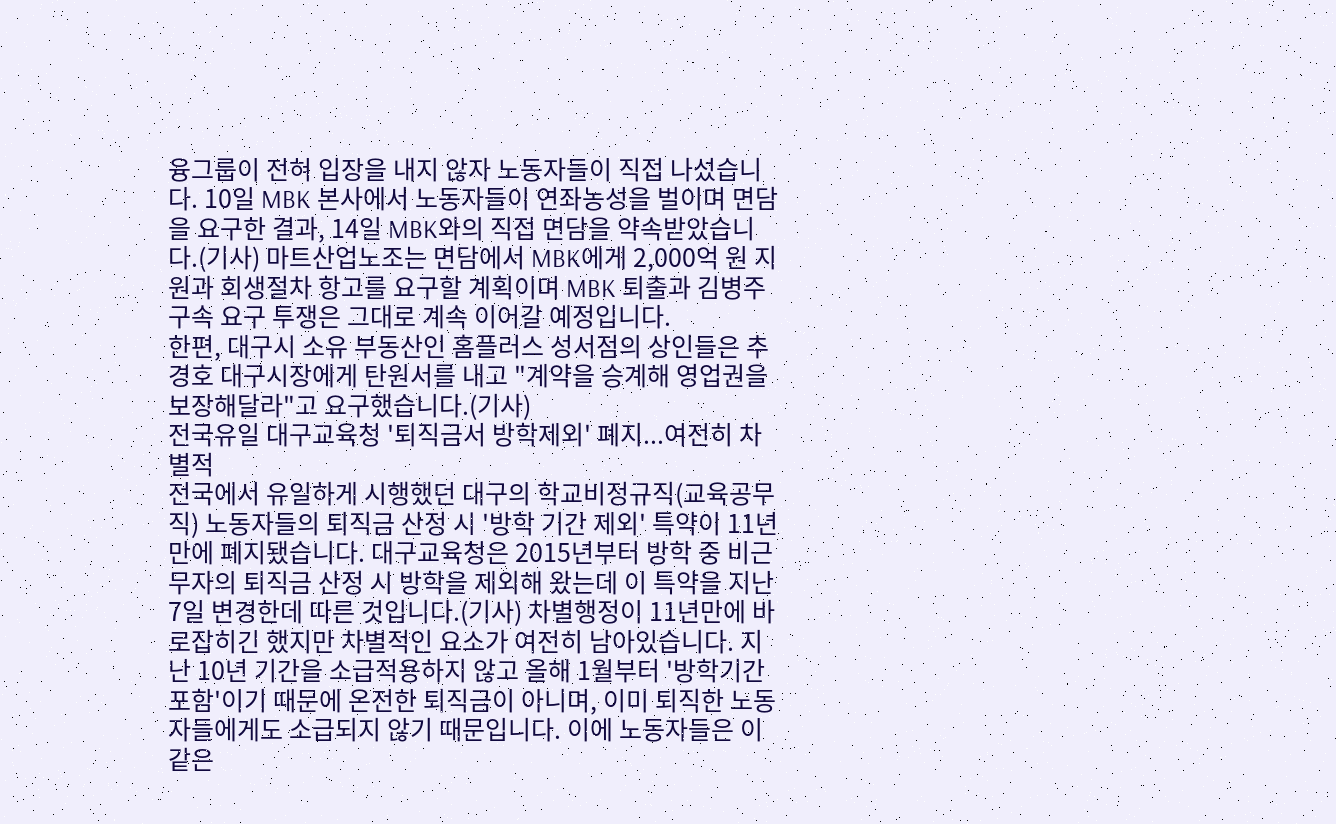융그룹이 전혀 입장을 내지 않자 노동자들이 직접 나섰습니다. 10일 MBK 본사에서 노동자들이 연좌농성을 벌이며 면담을 요구한 결과, 14일 MBK와의 직접 면담을 약속받았습니다.(기사) 마트산업노조는 면담에서 MBK에게 2,000억 원 지원과 회생절차 항고를 요구할 계획이며 MBK 퇴출과 김병주 구속 요구 투쟁은 그대로 계속 이어갈 예정입니다.
한편, 대구시 소유 부동산인 홈플러스 성서점의 상인들은 추경호 대구시장에게 탄원서를 내고 "계약을 승계해 영업권을 보장해달라"고 요구했습니다.(기사)
전국유일 대구교육청 '퇴직금서 방학제외' 폐지...여전히 차별적
전국에서 유일하게 시행했던 대구의 학교비정규직(교육공무직) 노동자들의 퇴직금 산정 시 '방학 기간 제외' 특약이 11년만에 폐지됐습니다. 대구교육청은 2015년부터 방학 중 비근무자의 퇴직금 산정 시 방학을 제외해 왔는데 이 특약을 지난 7일 변경한데 따른 것입니다.(기사) 차별행정이 11년만에 바로잡히긴 했지만 차별적인 요소가 여전히 남아있습니다. 지난 10년 기간을 소급적용하지 않고 올해 1월부터 '방학기간 포함'이기 때문에 온전한 퇴직금이 아니며, 이미 퇴직한 노동자들에게도 소급되지 않기 때문입니다. 이에 노동자들은 이같은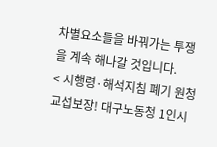차별요소들을 바꿔가는 투쟁을 계속 해나갈 것입니다.
< 시행령·해석지침 폐기 원청교섭보장! 대구노동청 1인시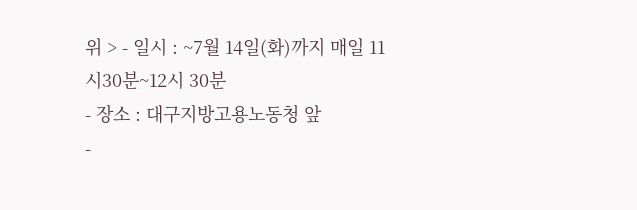위 > - 일시 : ~7월 14일(화)까지 매일 11시30분~12시 30분
- 장소 : 대구지방고용노동청 앞
-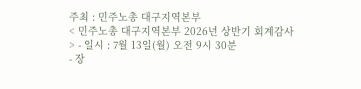주최 : 민주노총 대구지역본부
< 민주노총 대구지역본부 2026년 상반기 회계감사 > - 일시 : 7월 13일(월) 오전 9시 30분
- 장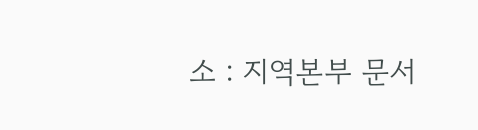소 : 지역본부 문서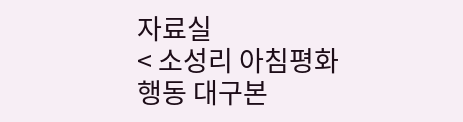자료실
< 소성리 아침평화행동 대구본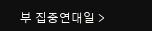부 집중연대일 >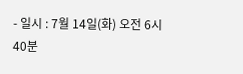- 일시 : 7월 14일(화) 오전 6시 40분